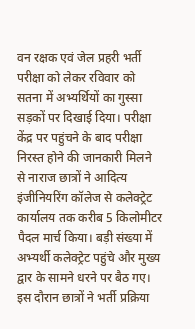वन रक्षक एवं जेल प्रहरी भर्ती परीक्षा को लेकर रविवार को सतना में अभ्यर्थियों का गुस्सा सड़कों पर दिखाई दिया। परीक्षा केंद्र पर पहुंचने के बाद परीक्षा निरस्त होने की जानकारी मिलने से नाराज छात्रों ने आदित्य इंजीनियरिंग कॉलेज से कलेक्ट्रेट कार्यालय तक करीब 5 किलोमीटर पैदल मार्च किया। बड़ी संख्या में अभ्यर्थी कलेक्ट्रेट पहुंचे और मुख्य द्वार के सामने धरने पर बैठ गए।
इस दौरान छात्रों ने भर्ती प्रक्रिया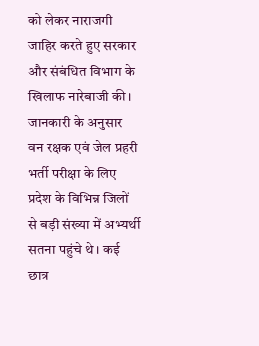को लेकर नाराजगी जाहिर करते हुए सरकार और संबंधित विभाग के खिलाफ नारेबाजी की। जानकारी के अनुसार वन रक्षक एवं जेल प्रहरी भर्ती परीक्षा के लिए प्रदेश के विभिन्न जिलों से बड़ी संख्या में अभ्यर्थी सतना पहुंचे थे। कई छात्र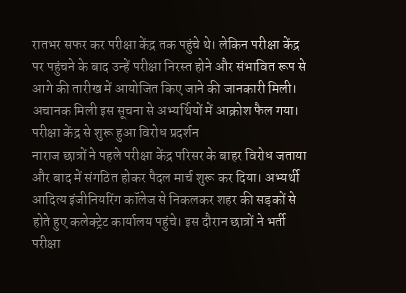रातभर सफर कर परीक्षा केंद्र तक पहुंचे थे। लेकिन परीक्षा केंद्र पर पहुंचने के बाद उन्हें परीक्षा निरस्त होने और संभावित रूप से आगे की तारीख में आयोजित किए जाने की जानकारी मिली। अचानक मिली इस सूचना से अभ्यर्थियों में आक्रोश फैल गया।
परीक्षा केंद्र से शुरू हुआ विरोध प्रदर्शन
नाराज छात्रों ने पहले परीक्षा केंद्र परिसर के बाहर विरोध जताया और बाद में संगठित होकर पैदल मार्च शुरू कर दिया। अभ्यर्थी आदित्य इंजीनियरिंग कॉलेज से निकलकर शहर की सड़कों से होते हुए कलेक्ट्रेट कार्यालय पहुंचे। इस दौरान छात्रों ने भर्ती परीक्षा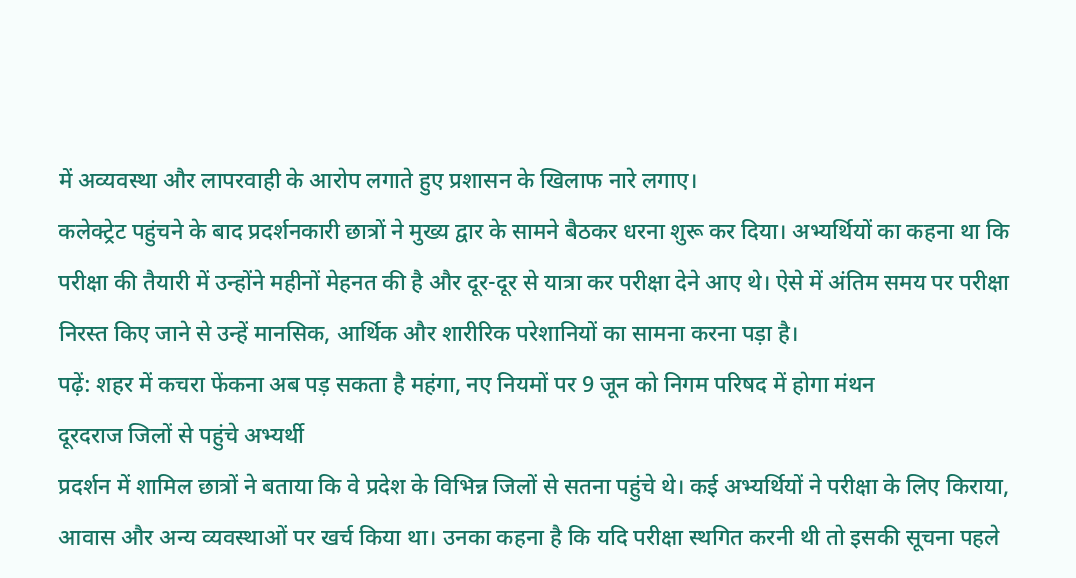में अव्यवस्था और लापरवाही के आरोप लगाते हुए प्रशासन के खिलाफ नारे लगाए।
कलेक्ट्रेट पहुंचने के बाद प्रदर्शनकारी छात्रों ने मुख्य द्वार के सामने बैठकर धरना शुरू कर दिया। अभ्यर्थियों का कहना था कि परीक्षा की तैयारी में उन्होंने महीनों मेहनत की है और दूर-दूर से यात्रा कर परीक्षा देने आए थे। ऐसे में अंतिम समय पर परीक्षा निरस्त किए जाने से उन्हें मानसिक, आर्थिक और शारीरिक परेशानियों का सामना करना पड़ा है।
पढ़ें: शहर में कचरा फेंकना अब पड़ सकता है महंगा, नए नियमों पर 9 जून को निगम परिषद में होगा मंथन
दूरदराज जिलों से पहुंचे अभ्यर्थी
प्रदर्शन में शामिल छात्रों ने बताया कि वे प्रदेश के विभिन्न जिलों से सतना पहुंचे थे। कई अभ्यर्थियों ने परीक्षा के लिए किराया, आवास और अन्य व्यवस्थाओं पर खर्च किया था। उनका कहना है कि यदि परीक्षा स्थगित करनी थी तो इसकी सूचना पहले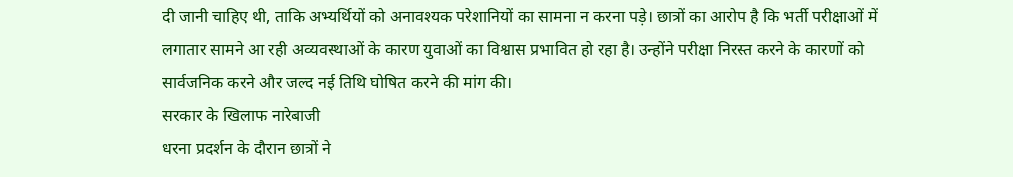दी जानी चाहिए थी, ताकि अभ्यर्थियों को अनावश्यक परेशानियों का सामना न करना पड़े। छात्रों का आरोप है कि भर्ती परीक्षाओं में लगातार सामने आ रही अव्यवस्थाओं के कारण युवाओं का विश्वास प्रभावित हो रहा है। उन्होंने परीक्षा निरस्त करने के कारणों को सार्वजनिक करने और जल्द नई तिथि घोषित करने की मांग की।
सरकार के खिलाफ नारेबाजी
धरना प्रदर्शन के दौरान छात्रों ने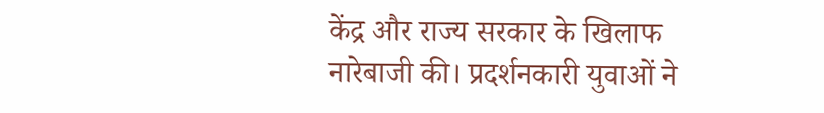केंद्र और राज्य सरकार के खिलाफ नारेबाजी की। प्रदर्शनकारी युवाओं ने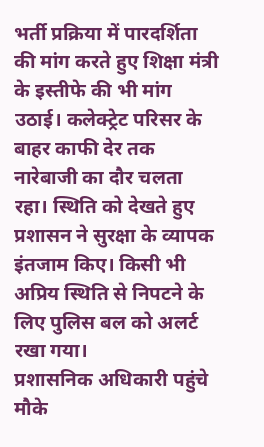भर्ती प्रक्रिया में पारदर्शिता की मांग करते हुए शिक्षा मंत्री के इस्तीफे की भी मांग उठाई। कलेक्ट्रेट परिसर के बाहर काफी देर तक नारेबाजी का दौर चलता रहा। स्थिति को देखते हुए प्रशासन ने सुरक्षा के व्यापक इंतजाम किए। किसी भी अप्रिय स्थिति से निपटने के लिए पुलिस बल को अलर्ट रखा गया।
प्रशासनिक अधिकारी पहुंचे मौके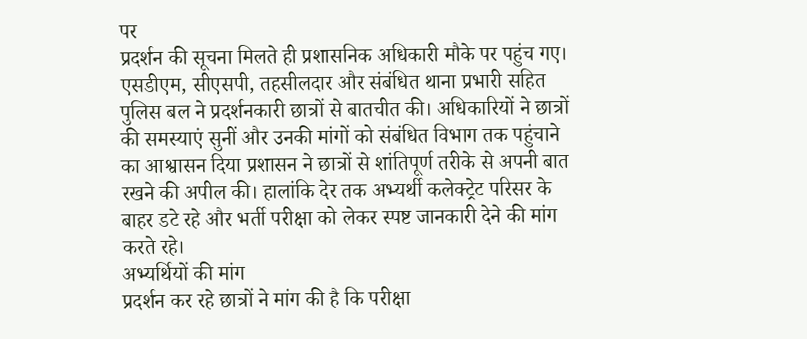पर
प्रदर्शन की सूचना मिलते ही प्रशासनिक अधिकारी मौके पर पहुंच गए। एसडीएम, सीएसपी, तहसीलदार और संबंधित थाना प्रभारी सहित पुलिस बल ने प्रदर्शनकारी छात्रों से बातचीत की। अधिकारियों ने छात्रों की समस्याएं सुनीं और उनकी मांगों को संबंधित विभाग तक पहुंचाने का आश्वासन दिया प्रशासन ने छात्रों से शांतिपूर्ण तरीके से अपनी बात रखने की अपील की। हालांकि देर तक अभ्यर्थी कलेक्ट्रेट परिसर के बाहर डटे रहे और भर्ती परीक्षा को लेकर स्पष्ट जानकारी देने की मांग करते रहे।
अभ्यर्थियों की मांग
प्रदर्शन कर रहे छात्रों ने मांग की है कि परीक्षा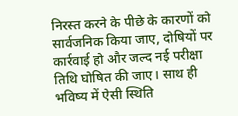निरस्त करने के पीछे के कारणों को सार्वजनिक किया जाए, दोषियों पर कार्रवाई हो और जल्द नई परीक्षा तिथि घोषित की जाए। साथ ही भविष्य में ऐसी स्थिति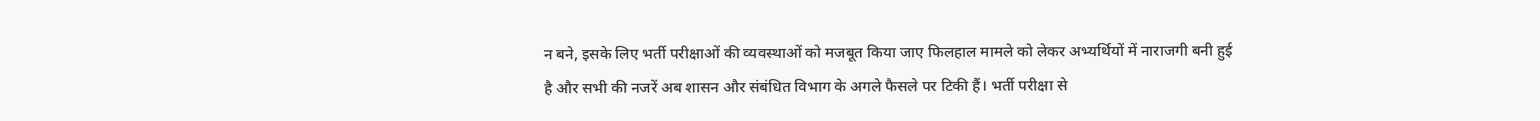न बने, इसके लिए भर्ती परीक्षाओं की व्यवस्थाओं को मजबूत किया जाए फिलहाल मामले को लेकर अभ्यर्थियों में नाराजगी बनी हुई है और सभी की नजरें अब शासन और संबंधित विभाग के अगले फैसले पर टिकी हैं। भर्ती परीक्षा से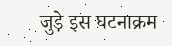जुड़े इस घटनाक्रम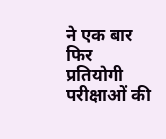ने एक बार फिर प्रतियोगी परीक्षाओं की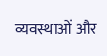व्यवस्थाओं और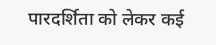पारदर्शिता को लेकर कई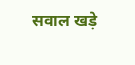सवाल खड़े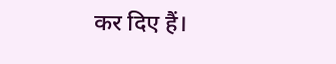कर दिए हैं।